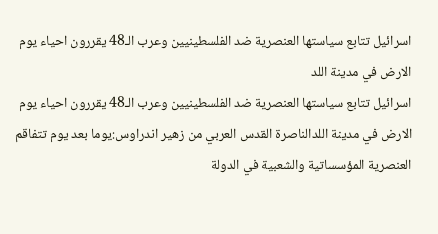اسرائيل تتابع سياستها العنصرية ضد الفلسطينيين وعرب الـ48 يقررون احياء يوم الارض في مدينة اللد
اسرائيل تتابع سياستها العنصرية ضد الفلسطينيين وعرب الـ48 يقررون احياء يوم الارض في مدينة اللدالناصرة القدس العربي من زهير اندراوس:يوما بعد يوم تتفاقم العنصرية المؤسساتية والشعبية في الدولة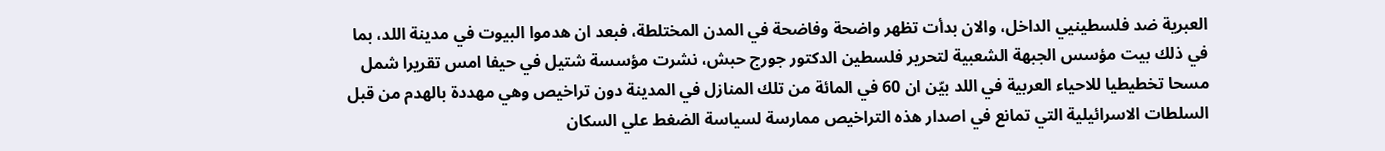العبرية ضد فلسطينيي الداخل، والان بدأت تظهر واضحة وفاضحة في المدن المختلطة، فبعد ان هدموا البيوت في مدينة اللد، بما في ذلك بيت مؤسس الجبهة الشعبية لتحرير فلسطين الدكتور جورج حبش، نشرت مؤسسة شتيل في حيفا امس تقريرا شمل مسحا تخطيطيا للاحياء العربية في اللد بيّن ان 60 في المائة من تلك المنازل في المدينة دون تراخيص وهي مهددة بالهدم من قبل السلطات الاسرائيلية التي تمانع في اصدار هذه التراخيص ممارسة لسياسة الضغط علي السكان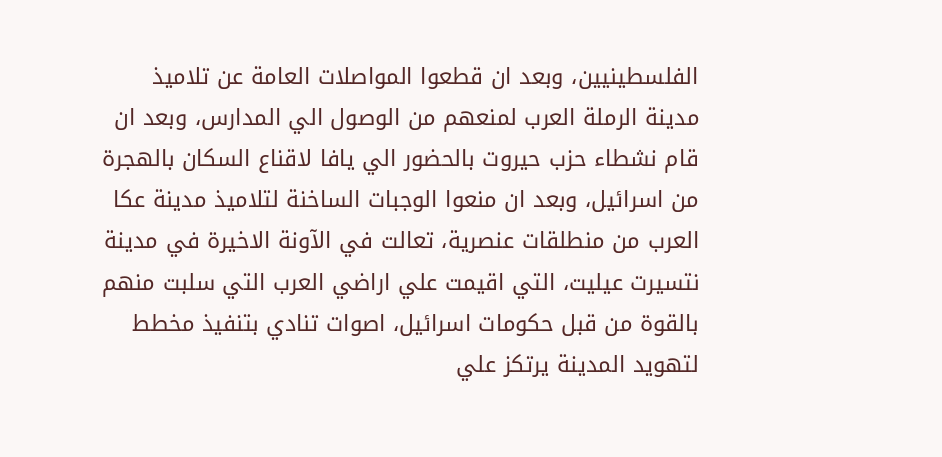الفلسطينيين، وبعد ان قطعوا المواصلات العامة عن تلاميذ مدينة الرملة العرب لمنعهم من الوصول الي المدارس، وبعد ان قام نشطاء حزب حيروت بالحضور الي يافا لاقناع السكان بالهجرة من اسرائيل، وبعد ان منعوا الوجبات الساخنة لتلاميذ مدينة عكا العرب من منطلقات عنصرية، تعالت في الآونة الاخيرة في مدينة نتسيرت عيليت، التي اقيمت علي اراضي العرب التي سلبت منهم بالقوة من قبل حكومات اسرائيل، اصوات تنادي بتنفيذ مخطط لتهويد المدينة يرتكز علي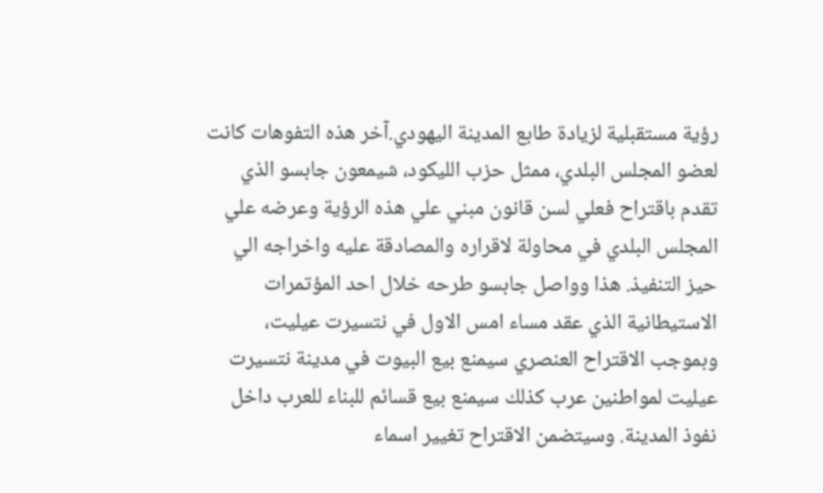رؤية مستقبلية لزيادة طابع المدينة اليهودي.آخر هذه التفوهات كانت لعضو المجلس البلدي، ممثل حزب الليكود، شيمعون جابسو الذي تقدم باقتراح فعلي لسن قانون مبني علي هذه الرؤية وعرضه علي المجلس البلدي في محاولة لاقراره والمصادقة عليه واخراجه الي حيز التنفيذ. هذا وواصل جابسو طرحه خلال احد المؤتمرات الاستيطانية الذي عقد مساء امس الاول في نتسيرت عيليت، وبموجب الاقتراح العنصري سيمنع بيع البيوت في مدينة نتسيرت عيليت لمواطنين عرب كذلك سيمنع بيع قسائم للبناء للعرب داخل نفوذ المدينة. وسيتضمن الاقتراح تغيير اسماء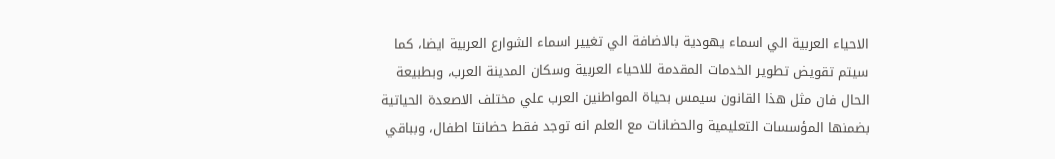الاحياء العربية الي اسماء يهودية بالاضافة الي تغيير اسماء الشوارع العربية ايضا، كما سيتم تقويض تطوير الخدمات المقدمة للاحياء العربية وسكان المدينة العرب، وبطبيعة الحال فان مثل هذا القانون سيمس بحياة المواطنين العرب علي مختلف الاصعدة الحياتية بضمنها المؤسسات التعليمية والحضانات مع العلم انه توجد فقط حضانتا اطفال، وبباقي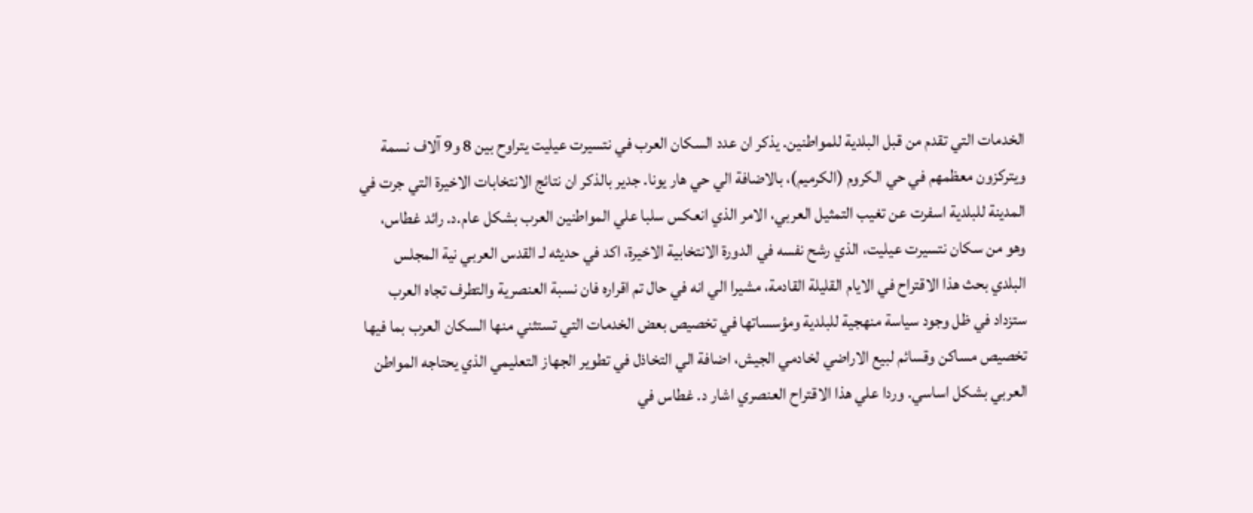الخدمات التي تقدم من قبل البلدية للمواطنين. يذكر ان عدد السكان العرب في نتسيرت عيليت يتراوح بين 8 و9 آلاف نسمة ويتركزون معظمهم في حي الكروم (الكرميم)، بالاضافة الي حي هار يونا. جدير بالذكر ان نتائج الانتخابات الاخيرة التي جرت في المدينة للبلدية اسفرت عن تغيب التمثيل العربي، الامر الذي انعكس سلبا علي المواطنين العرب بشكل عام.د. رائد غطاس، وهو من سكان نتسيرت عيليت، الذي رشح نفسه في الدورة الانتخابية الاخيرة، اكد في حديثه لـ القدس العربي نية المجلس البلدي بحث هذا الاقتراح في الايام القليلة القادمة، مشيرا الي انه في حال تم اقراره فان نسبة العنصرية والتطرف تجاه العرب ستزداد في ظل وجود سياسة منهجية للبلدية ومؤسساتها في تخصيص بعض الخدمات التي تستثني منها السكان العرب بما فيها تخصيص مساكن وقسائم لبيع الاراضي لخادمي الجيش، اضافة الي التخاذل في تطوير الجهاز التعليمي الذي يحتاجه المواطن العربي بشكل اساسي. وردا علي هذا الاقتراح العنصري اشار د. غطاس في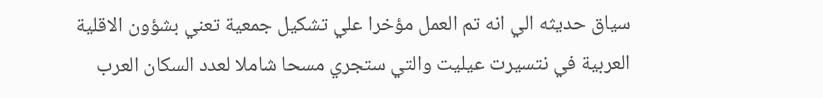سياق حديثه الي انه تم العمل مؤخرا علي تشكيل جمعية تعني بشؤون الاقلية العربية في نتسيرت عيليت والتي ستجري مسحا شاملا لعدد السكان العرب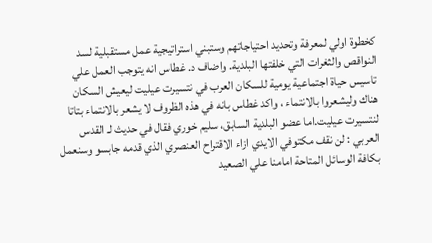كخطوة اولي لمعرفة وتحديد احتياجاتهم وستبني استراتيجية عمل مستقبلية لسد النواقص والثغرات التي خلفتها البلدية. واضاف د. غطاس انه يتوجب العمل علي تاسيس حياة اجتماعية يومية للسكان العرب في نتسيرت عيليت ليعيش السكان هناك وليشعروا بالانتماء ، واكد غطاس بانه في هذه الظروف لا يشعر بالانتماء بتاتا لنتسيرت عيليت.اما عضو البلدية السابق، سليم خوري فقال في حديث لـ القدس العربي : لن نقف مكتوفي الايدي ازاء الاقتراح العنصري الذي قدمه جابسو وسنعمل بكافة الوسائل المتاحة امامنا علي الصعيد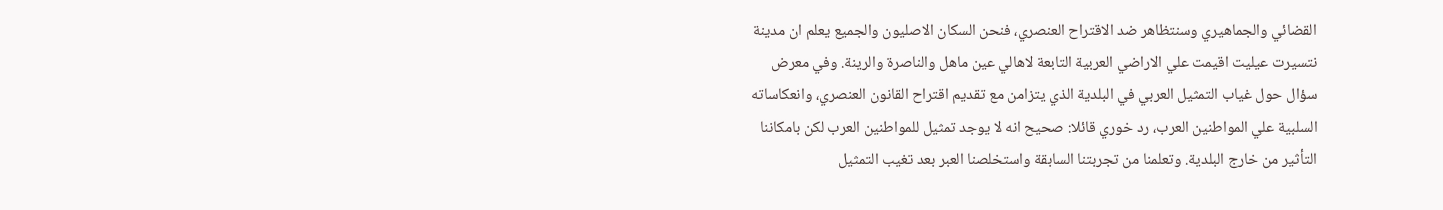القضائي والجماهيري وسنتظاهر ضد الاقتراح العنصري، فنحن السكان الاصليون والجميع يعلم ان مدينة نتسيرت عيليت اقيمت علي الاراضي العربية التابعة لاهالي عين ماهل والناصرة والرينة. وفي معرض سؤال حول غياب التمثيل العربي في البلدية الذي يتزامن مع تقديم اقتراح القانون العنصري، وانعكاساته السلبية علي المواطنين العرب، رد خوري قائلا: صحيح انه لا يوجد تمثيل للمواطنين العرب لكن بامكاننا التأثير من خارج البلدية. وتعلمنا من تجربتنا السابقة واستخلصنا العبر بعد تغيب التمثيل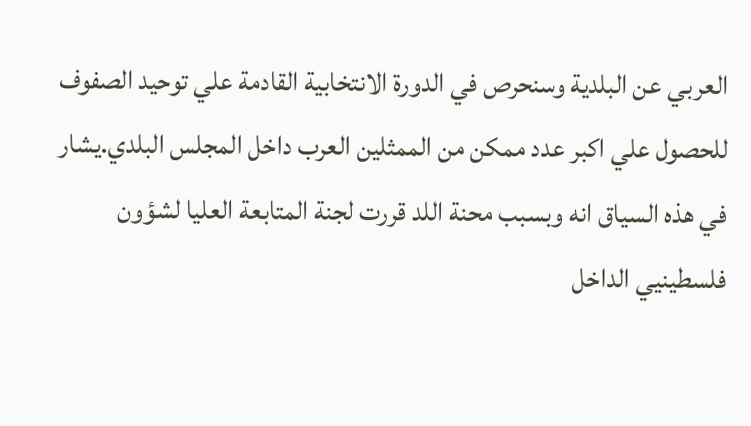العربي عن البلدية وسنحرص في الدورة الانتخابية القادمة علي توحيد الصفوف للحصول علي اكبر عدد ممكن من الممثلين العرب داخل المجلس البلدي.يشار في هذه السياق انه وبسبب محنة اللد قررت لجنة المتابعة العليا لشؤون فلسطينيي الداخل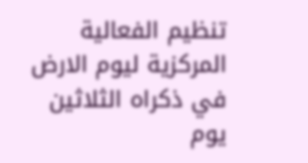تنظيم الفعالية المركزية ليوم الارض في ذكراه الثلاثين يوم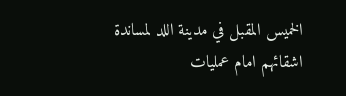الخميس المقبل في مدينة اللد لمساندة اشقائهم امام عمليات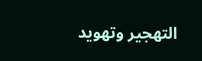التهجير وتهويد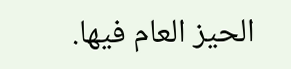الحيز العام فيها.